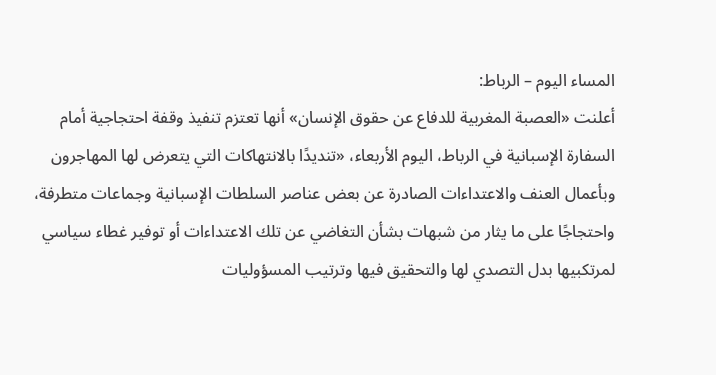المساء اليوم – الرباط:
أعلنت «العصبة المغربية للدفاع عن حقوق الإنسان» أنها تعتزم تنفيذ وقفة احتجاجية أمام السفارة الإسبانية في الرباط، اليوم الأربعاء، «تنديدًا بالانتهاكات التي يتعرض لها المهاجرون وبأعمال العنف والاعتداءات الصادرة عن بعض عناصر السلطات الإسبانية وجماعات متطرفة، واحتجاجًا على ما يثار من شبهات بشأن التغاضي عن تلك الاعتداءات أو توفير غطاء سياسي لمرتكبيها بدل التصدي لها والتحقيق فيها وترتيب المسؤوليات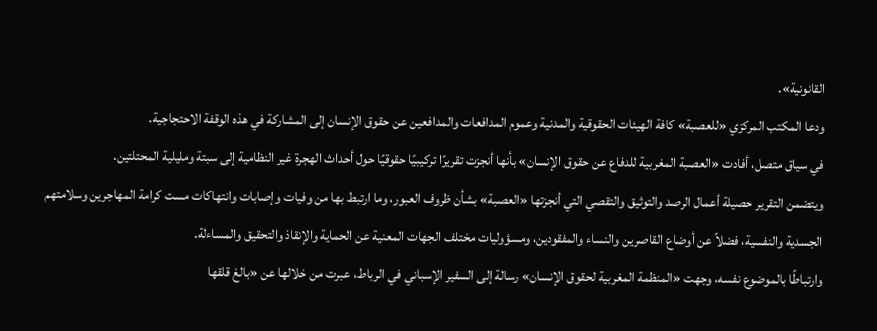القانونية».
ودعا المكتب المركزي «للعصبة» كافة الهيئات الحقوقية والمدنية وعموم المدافعات والمدافعين عن حقوق الإنسان إلى المشاركة في هذه الوقفة الاحتجاجية.
في سياق متصل، أفادت «العصبة المغربية للدفاع عن حقوق الإنسان» بأنها أنجزت تقريرًا تركيبيًا حقوقيًا حول أحداث الهجرة غير النظامية إلى سبتة ومليلية المحتلتين.
ويتضمن التقرير حصيلة أعمال الرصد والتوثيق والتقصي التي أنجزتها «العصبة» بشأن ظروف العبور، وما ارتبط بها من وفيات وإصابات وانتهاكات مست كرامة المهاجرين وسلامتهم الجسدية والنفسية، فضلاً عن أوضاع القاصرين والنساء والمفقودين، ومسؤوليات مختلف الجهات المعنية عن الحماية والإنقاذ والتحقيق والمساءلة.
وارتباطًا بالموضوع نفسه، وجهت «المنظمة المغربية لحقوق الإنسان» رسالة إلى السفير الإسباني في الرباط، عبرت من خلالها عن «بالغ قلقها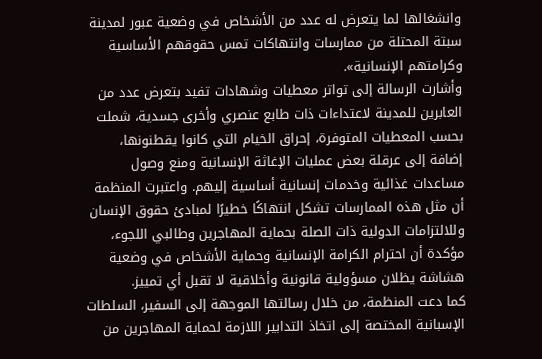وانشغالها لما يتعرض له عدد من الأشخاص في وضعية عبور لمدينة سبتة المحتلة من ممارسات وانتهاكات تمس حقوقهم الأساسية وكرامتهم الإنسانية».
وأشارت الرسالة إلى تواتر معطيات وشهادات تفيد بتعرض عدد من العابرين للمدينة لاعتداءات ذات طابع عنصري وأخرى جسدية، شملت بحسب المعطيات المتوفرة، إحراق الخيام التي كانوا يقطنونها، إضافة إلى عرقلة بعض عمليات الإغاثة الإنسانية ومنع وصول مساعدات غذائية وخدمات إنسانية أساسية إليهم. واعتبرت المنظمة أن مثل هذه الممارسات تشكل انتهاكًا خطيرًا لمبادئ حقوق الإنسان وللالتزامات الدولية ذات الصلة بحماية المهاجرين وطالبي اللجوء، مؤكدة أن احترام الكرامة الإنسانية وحماية الأشخاص في وضعية هشاشة يظلان مسؤولية قانونية وأخلاقية لا تقبل أي تمييز.
كما دعت المنظمة، من خلال رسالتها الموجهة إلى السفير، السلطات الإسبانية المختصة إلى اتخاذ التدابير اللازمة لحماية المهاجرين من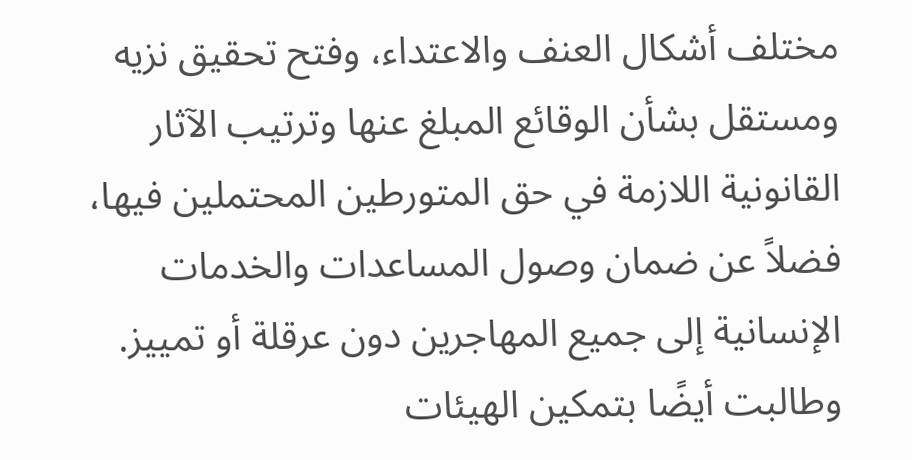مختلف أشكال العنف والاعتداء، وفتح تحقيق نزيه ومستقل بشأن الوقائع المبلغ عنها وترتيب الآثار القانونية اللازمة في حق المتورطين المحتملين فيها، فضلاً عن ضمان وصول المساعدات والخدمات الإنسانية إلى جميع المهاجرين دون عرقلة أو تمييز.
وطالبت أيضًا بتمكين الهيئات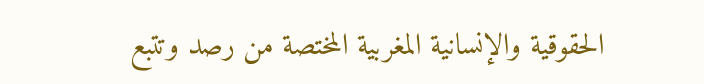الحقوقية والإنسانية المغربية المختصة من رصد وتتبع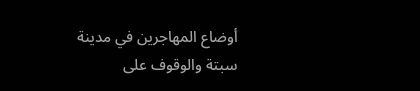أوضاع المهاجرين في مدينة سبتة والوقوف على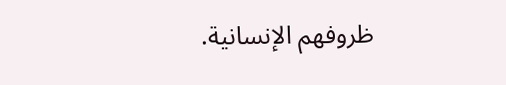ظروفهم الإنسانية.